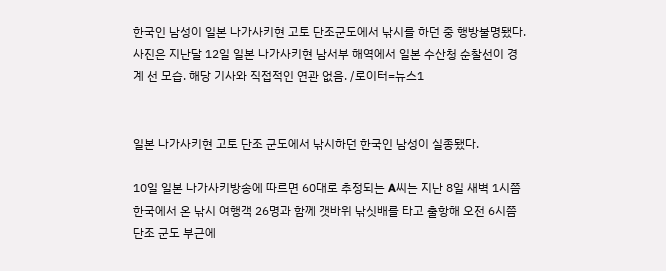한국인 남성이 일본 나가사키현 고토 단조군도에서 낚시를 하던 중 행방불명됐다. 사진은 지난달 12일 일본 나가사키현 남서부 해역에서 일본 수산청 순찰선이 경계 선 모습. 해당 기사와 직접적인 연관 없음. /로이터=뉴스1


일본 나가사키현 고토 단조 군도에서 낚시하던 한국인 남성이 실종됐다.

10일 일본 나가사키방송에 따르면 60대로 추정되는 A씨는 지난 8일 새벽 1시쯤 한국에서 온 낚시 여행객 26명과 함께 갯바위 낚싯배를 타고 출항해 오전 6시쯤 단조 군도 부근에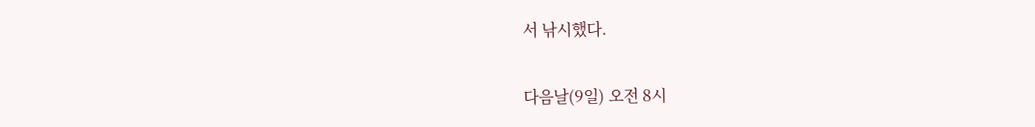서 낚시했다.


다음날(9일) 오전 8시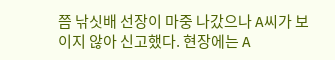쯤 낚싯배 선장이 마중 나갔으나 A씨가 보이지 않아 신고했다. 현장에는 A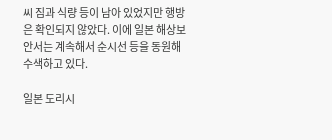씨 짐과 식량 등이 남아 있었지만 행방은 확인되지 않았다. 이에 일본 해상보안서는 계속해서 순시선 등을 동원해 수색하고 있다.

일본 도리시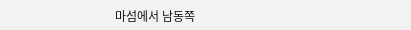마섬에서 남동쪽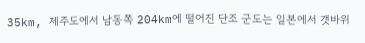35km, 제주도에서 남동쪽 204km에 떨어진 단조 군도는 일본에서 갯바위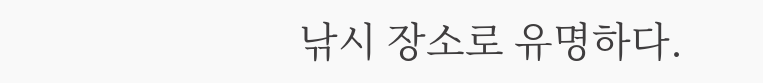낚시 장소로 유명하다.